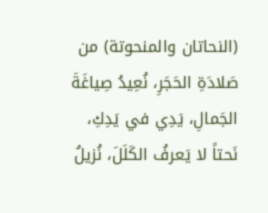(النحاتان والمنحوتة) من صَلادَةِ الحَجَرِ، نُعِيدُ صِياغَةَ الجَمالِ، يَدِي في يَدِكِ، نَحتاً لا يَعرفُ الكَلَلَ، نُزيلُ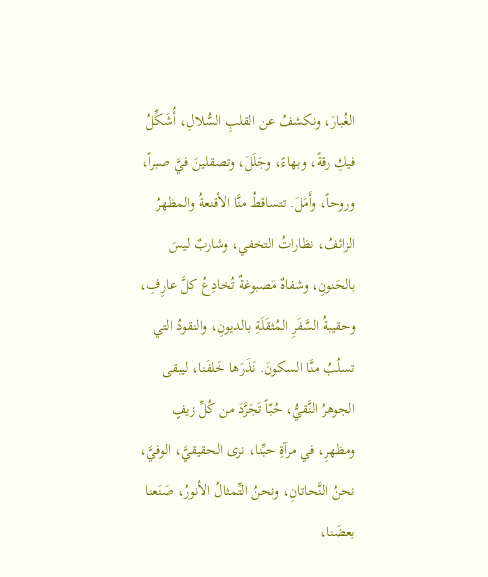الغُبارَ، ونكشفُ عن القلبِ السُّلالِ، أُشَكِّلُ فيكِ رقةً، وبهاءً، وجَلَلَ، وتصقلينَ فيَّ صبراً، وروحاً، وأَمَلَ. تتساقطُ منَّا الأقنعةُ والمظهرُ الزائفُ، نظاراتُ التخفي، وشاربٌ ليسَ بالحَنونِ، وشفاهٌ مَصبوغةٌ تُخادِعُ كلَّ عارِفِ، وحقيبةُ السَّفَرِ المُثقَلَةِ بالديونِ، والنقودُ التي تسلُبُ منَّا السكونَ. نَذَرَها خَلفَنا، ليبقى الجوهرُ النَّقيُّ، حُبّاً تَجَرَّدَ من كُلِّ زيفٍ ومظهرِ، في مرآةِ حبِّنا، نرى الحقيقيَّ، الوفيَّ، نحنُ النَّحاتانِ، ونحنُ التِّمثالُ الأنورُ، صَنَعنا بعضَنا،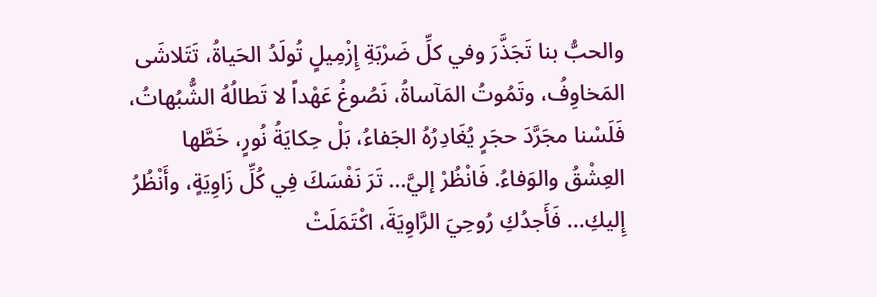والحبُّ بنا تَجَذَّرَ وفي كلِّ ضَرْبَةِ إِزْمِيلٍ تُولَدُ الحَياةُ، تَتَلاشَى المَخاوِفُ، وتَمُوتُ المَآساةُ، نَصُوغُ عَهْداً لا تَطالُهُ الشُّبُهاتُ، فَلَسْنا مجَرَّدَ حجَرٍ يُغَادِرُهُ الجَفاءُ، بَلْ حِكايَةُ نُورٍ، خَطَّها العِشْقُ والوَفاءُ. فَانْظُرْ إليَّ... تَرَ نَفْسَكَ فِي كُلِّ زَاوِيَةٍ، وأَنْظُرُ إِليكِ... فَأَجدُكِ رُوحِيَ الرَّاوِيَةَ، اكْتَمَلَتْ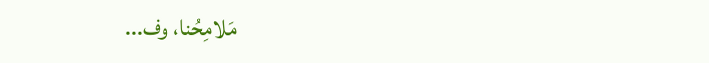مَلامِحُنا، وف...